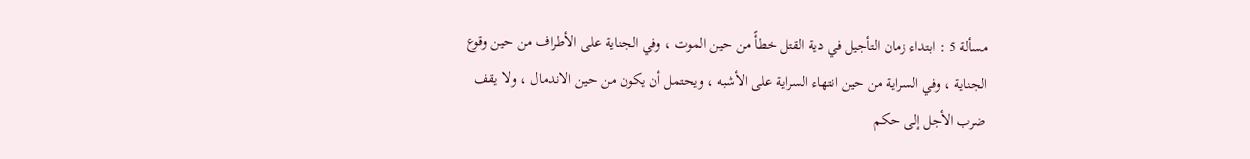مسألة 5 : ابتداء زمان التأجيل في دية القتل خطأً من حين الموت ، وفي الجناية على الأطراف من حين وقوع الجناية ، وفي السراية من حين انتهاء السراية على الأشبه ، ويحتمل أن يكون من حين الاندمال ، ولا يقف ضرب الأجل إلى حكم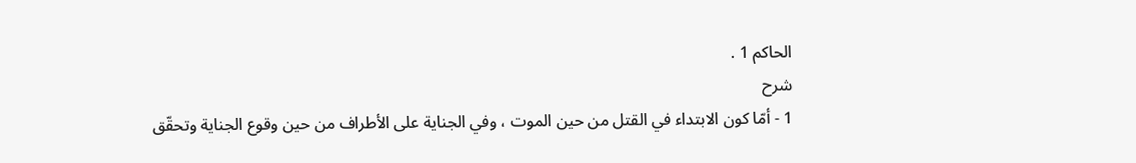الحاكم 1 .
شرح
1 - أمّا كون الابتداء في القتل من حين الموت ، وفي الجناية على الأطراف من حين وقوع الجناية وتحقّق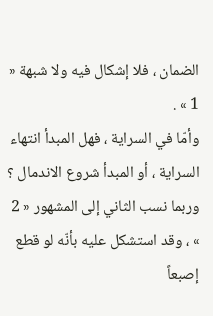الضمان ، فلا إشكال فيه ولا شبهة « 1 » .
وأمّا في السراية ، فهل المبدأ انتهاء السراية ، أو المبدأ شروع الاندمال ؟ وربما نسب الثاني إلى المشهور « 2 » ، وقد استشكل عليه بأنّه لو قطع إصبعاً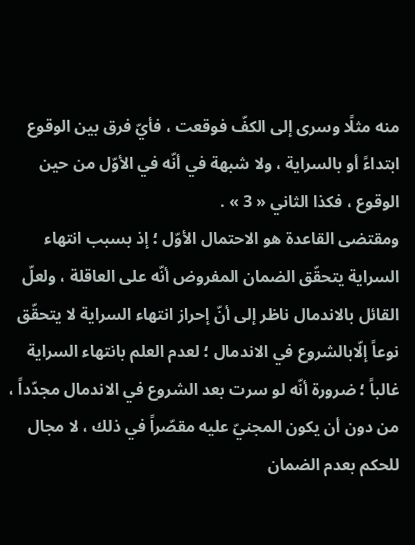منه مثلًا وسرى إلى الكفّ فوقعت ، فأيّ فرق بين الوقوع ابتداءً أو بالسراية ، ولا شبهة في أنّه في الأوّل من حين الوقوع ، فكذا الثاني « 3 » .
ومقتضى القاعدة هو الاحتمال الأوّل ؛ إذ بسبب انتهاء السراية يتحقّق الضمان المفروض أنّه على العاقلة ، ولعلّ القائل بالاندمال ناظر إلى أنّ إحراز انتهاء السراية لا يتحقّق نوعاً إلّابالشروع في الاندمال ؛ لعدم العلم بانتهاء السراية غالباً ؛ ضرورة أنّه لو سرت بعد الشروع في الاندمال مجدّداً ، من دون أن يكون المجنيّ عليه مقصّراً في ذلك ، لا مجال للحكم بعدم الضمان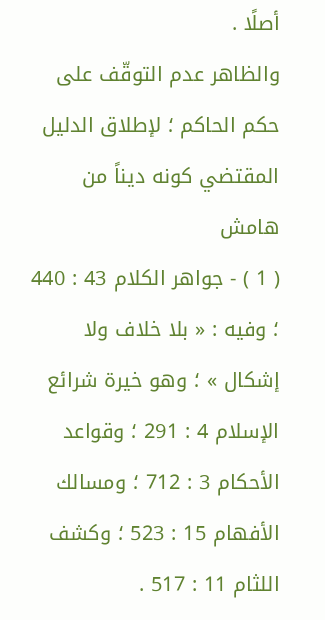أصلًا .
والظاهر عدم التوقّف على حكم الحاكم ؛ لإطلاق الدليل المقتضي كونه ديناً من
هامش
( 1 ) - جواهر الكلام 43 : 440 ؛ وفيه : « بلا خلاف ولا إشكال » ؛ وهو خيرة شرائع الإسلام 4 : 291 ؛ وقواعد الأحكام 3 : 712 ؛ ومسالك الأفهام 15 : 523 ؛ وكشف اللثام 11 : 517 .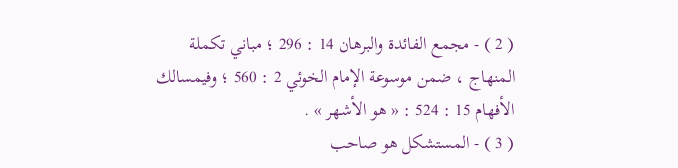( 2 ) - مجمع الفائدة والبرهان 14 : 296 ؛ مباني تكملة المنهاج ، ضمن موسوعة الإمام الخوئي 2 : 560 ؛ وفيمسالك الأفهام 15 : 524 : « هو الأشهر » .
( 3 ) - المستشكل هو صاحب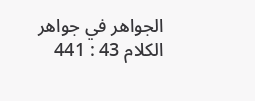الجواهر في جواهر الكلام 43 : 441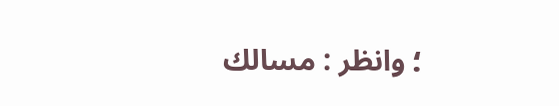؛ وانظر : مسالك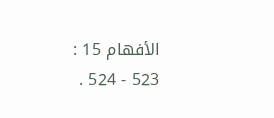الأفهام 15 : 523 - 524 .